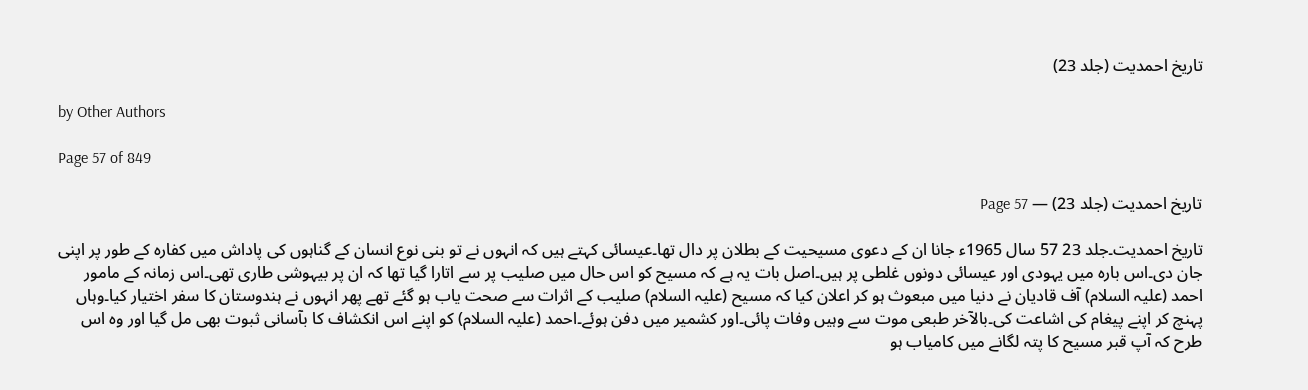تاریخ احمدیت (جلد 23)

by Other Authors

Page 57 of 849

تاریخ احمدیت (جلد 23) — Page 57

تاریخ احمدیت۔جلد 23 57 سال 1965ء جانا ان کے دعوی مسیحیت کے بطلان پر دال تھا۔عیسائی کہتے ہیں کہ انہوں نے تو بنی نوع انسان کے گناہوں کی پاداش میں کفارہ کے طور پر اپنی جان دی۔اس بارہ میں یہودی اور عیسائی دونوں غلطی پر ہیں۔اصل بات یہ ہے کہ مسیح کو اس حال میں صلیب پر سے اتارا گیا تھا کہ ان پر بیہوشی طاری تھی۔اس زمانہ کے مامور احمد (علیہ السلام) آف قادیان نے دنیا میں مبعوث ہو کر اعلان کیا کہ مسیح (علیہ السلام) صلیب کے اثرات سے صحت یاب ہو گئے تھے پھر انہوں نے ہندوستان کا سفر اختیار کیا۔وہاں پہنچ کر اپنے پیغام کی اشاعت کی۔بالآخر طبعی موت سے وہیں وفات پائی۔اور کشمیر میں دفن ہوئے۔احمد (علیہ السلام) کو اپنے اس انکشاف کا بآسانی ثبوت بھی مل گیا اور وہ اس طرح کہ آپ قبر مسیح کا پتہ لگانے میں کامیاب ہو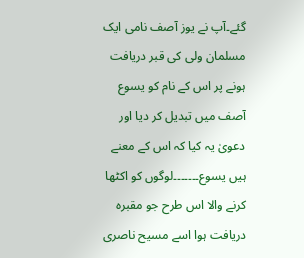گئے۔آپ نے یوز آصف نامی ایک مسلمان ولی کی قبر دریافت ہونے پر اس کے نام کو یسوع آصف میں تبدیل کر دیا اور دعویٰ یہ کیا کہ اس کے معنے ہیں یسوع۔۔۔۔۔۔۔لوگوں کو اکٹھا کرنے والا اس طرح جو مقبرہ دریافت ہوا اسے مسیح ناصری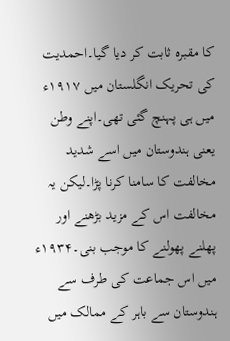کا مقبرہ ثابت کر دیا گیا۔احمدیت کی تحریک انگلستان میں ۱۹۱۷ء میں ہی پہنچ گئی تھی۔اپنے وطن یعنی ہندوستان میں اسے شدید مخالفت کا سامنا کرنا پڑا۔لیکن یہ مخالفت اس کے مزید بڑھنے اور پھلنے پھولنے کا موجب بنی۔۱۹۳۴ء میں اس جماعت کی طرف سے ہندوستان سے باہر کے ممالک میں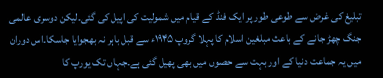تبلیغ کی غرض سے طوعی طور پر ایک فنڈ کے قیام میں شمولیت کی اپیل کی گئی۔لیکن دوسری عالمی جنگ چھڑ جانے کے باعث مبلغین اسلام کا پہلا گروپ ۱۹۴۵ء سے قبل باہر نہ بھجوایا جاسکا۔اس دوران میں یہ جماعت دنیا کے اور بہت سے حصوں میں بھی پھیل گئی ہے۔جہاں تک یورپ کا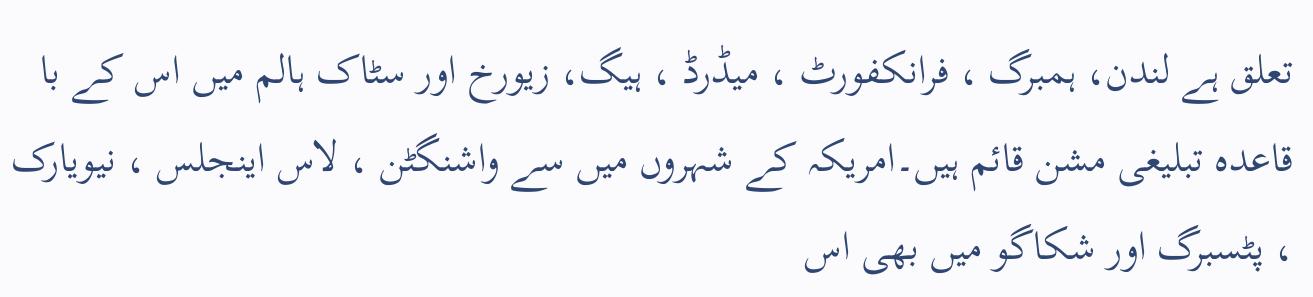تعلق ہے لندن، ہمبرگ ، فرانکفورٹ ، میڈرڈ ، ہیگ، زیورخ اور سٹاک ہالم میں اس کے با قاعدہ تبلیغی مشن قائم ہیں۔امریکہ کے شہروں میں سے واشنگٹن ، لاس اینجلس ، نیویارک ، پٹسبرگ اور شکاگو میں بھی اس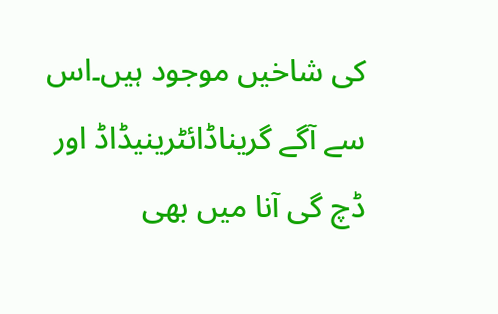کی شاخیں موجود ہیں۔اس سے آگے گریناڈائٹرینیڈاڈ اور ڈچ گی آنا میں بھی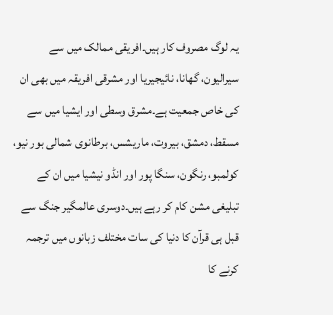یہ لوگ مصروف کار ہیں۔افریقی ممالک میں سے سیرالیون، گھانا، نائیجیریا اور مشرقی افریقہ میں بھی ان کی خاص جمعیت ہے۔مشرق وسطی اور ایشیا میں سے مسقط، دمشق، بیروت، ماریشس، برطانوی شمالی بور نیو، کولمبو، رنگون، سنگا پور اور انڈو نیشیا میں ان کے تبلیغی مشن کام کر رہے ہیں۔دوسری عالمگیر جنگ سے قبل ہی قرآن کا دنیا کی سات مختلف زبانوں میں ترجمہ کرنے کا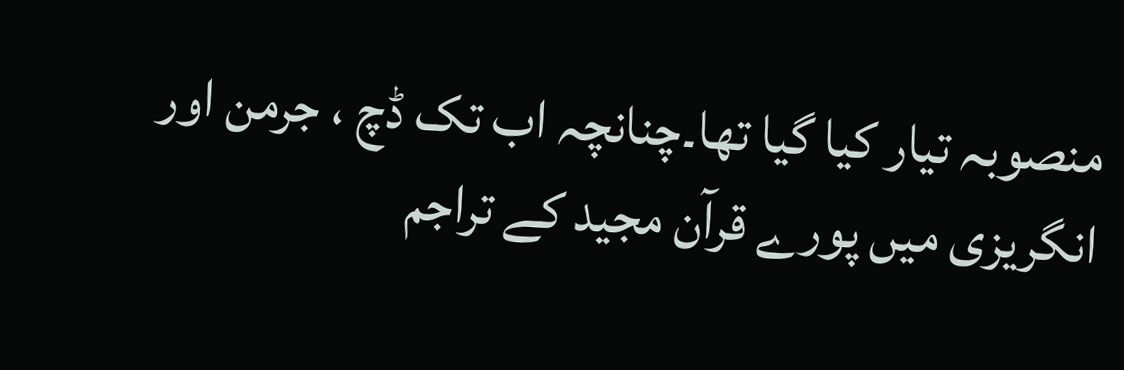منصوبہ تیار کیا گیا تھا۔چنانچہ اب تک ڈچ ، جرمن اور انگریزی میں پورے قرآن مجید کے تراجم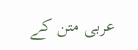عربی متن کے